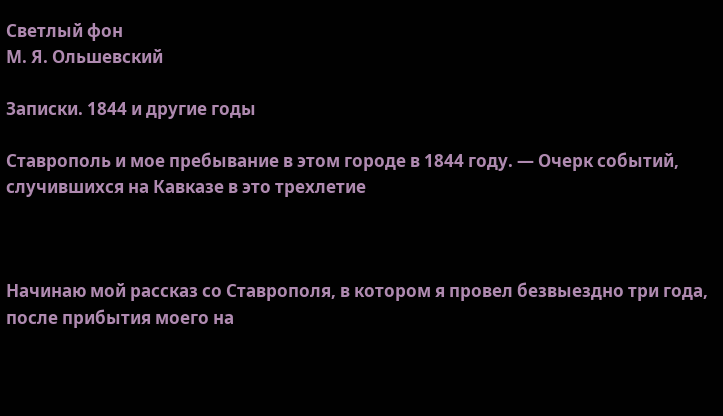Светлый фон
М. Я. Ольшевский

Записки. 1844 и другие годы

Ставрополь и мое пребывание в этом городе в 1844 году. — Очерк событий, случившихся на Кавказе в это трехлетие



Начинаю мой рассказ со Ставрополя, в котором я провел безвыездно три года, после прибытия моего на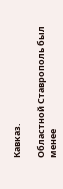Кавказ.

Областной Ставрополь был менее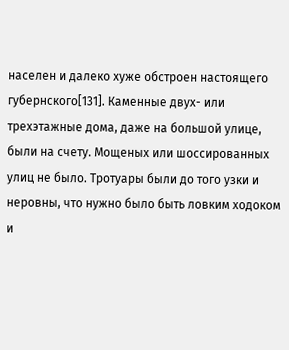населен и далеко хуже обстроен настоящего губернского[131]. Каменные двух- или трехэтажные дома, даже на большой улице, были на счету. Мощеных или шоссированных улиц не было. Тротуары были до того узки и неровны, что нужно было быть ловким ходоком и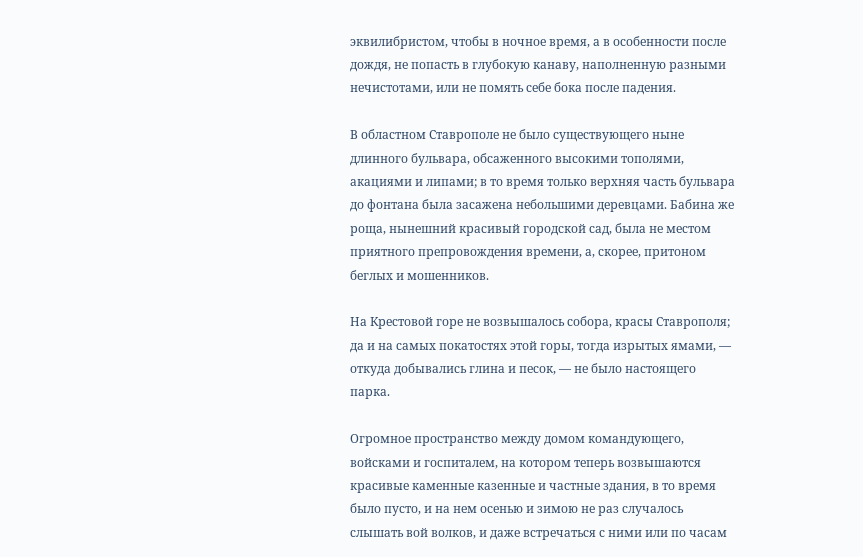эквилибристом, чтобы в ночное время, а в особенности после дождя, не попасть в глубокую канаву, наполненную разными нечистотами, или не помять себе бока после падения.

В областном Ставрополе не было существующего ныне длинного бульвара, обсаженного высокими тополями, акациями и липами; в то время только верхняя часть бульвара до фонтана была засажена небольшими деревцами. Бабина же роща, нынешний красивый городской сад, была не местом приятного препровождения времени, а, скорее, притоном беглых и мошенников.

На Крестовой горе не возвышалось собора, красы Ставрополя; да и на самых покатостях этой горы, тогда изрытых ямами, — откуда добывались глина и песок, — не было настоящего парка.

Огромное пространство между домом командующего, войсками и госпиталем, на котором теперь возвышаются красивые каменные казенные и частные здания, в то время было пусто, и на нем осенью и зимою не раз случалось слышать вой волков, и даже встречаться с ними или по часам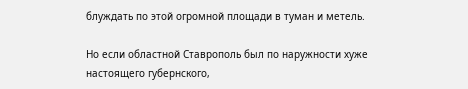блуждать по этой огромной площади в туман и метель.

Но если областной Ставрополь был по наружности хуже настоящего губернского,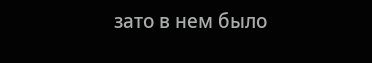зато в нем было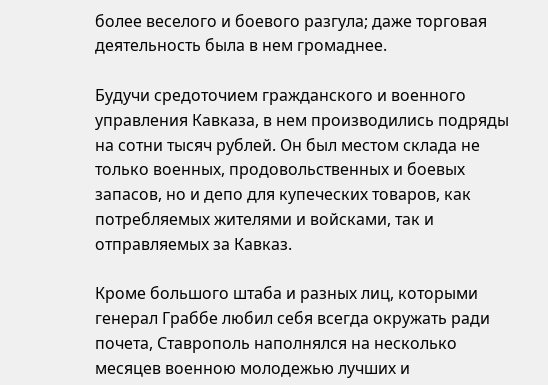более веселого и боевого разгула; даже торговая деятельность была в нем громаднее.

Будучи средоточием гражданского и военного управления Кавказа, в нем производились подряды на сотни тысяч рублей. Он был местом склада не только военных, продовольственных и боевых запасов, но и депо для купеческих товаров, как потребляемых жителями и войсками, так и отправляемых за Кавказ.

Кроме большого штаба и разных лиц, которыми генерал Граббе любил себя всегда окружать ради почета, Ставрополь наполнялся на несколько месяцев военною молодежью лучших и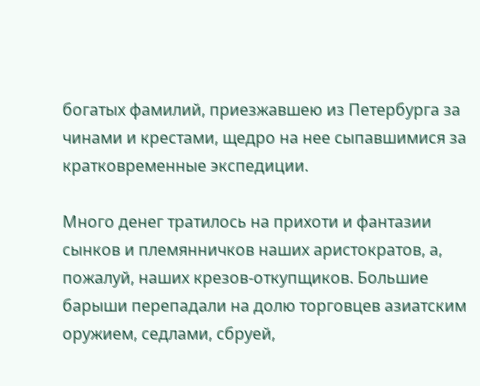богатых фамилий, приезжавшею из Петербурга за чинами и крестами, щедро на нее сыпавшимися за кратковременные экспедиции.

Много денег тратилось на прихоти и фантазии сынков и племянничков наших аристократов, а, пожалуй, наших крезов-откупщиков. Большие барыши перепадали на долю торговцев азиатским оружием, седлами, сбруей,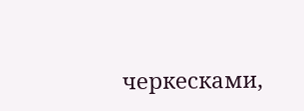черкесками,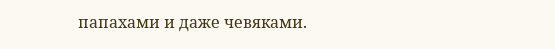папахами и даже чевяками.